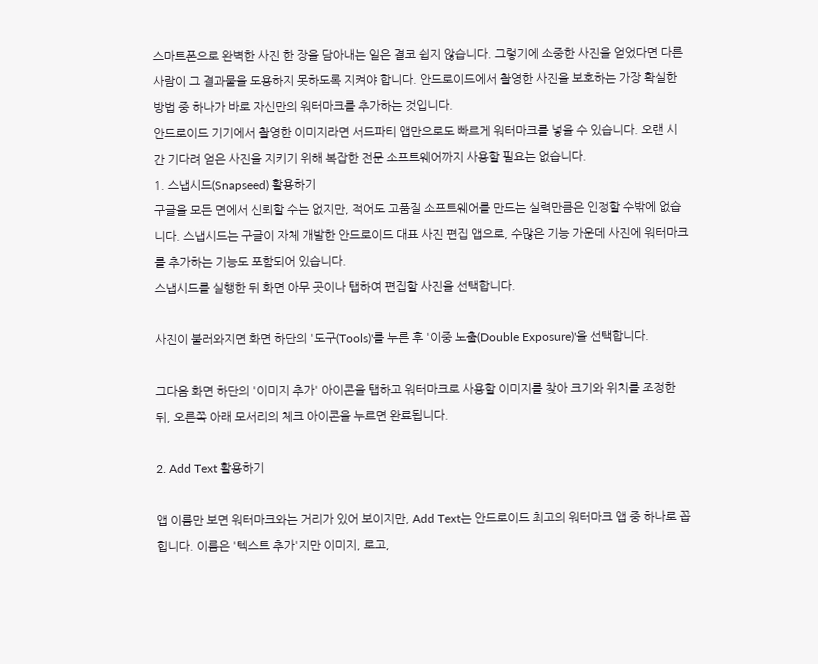스마트폰으로 완벽한 사진 한 장을 담아내는 일은 결코 쉽지 않습니다. 그렇기에 소중한 사진을 얻었다면 다른 사람이 그 결과물을 도용하지 못하도록 지켜야 합니다. 안드로이드에서 촬영한 사진을 보호하는 가장 확실한 방법 중 하나가 바로 자신만의 워터마크를 추가하는 것입니다.
안드로이드 기기에서 촬영한 이미지라면 서드파티 앱만으로도 빠르게 워터마크를 넣을 수 있습니다. 오랜 시간 기다려 얻은 사진을 지키기 위해 복잡한 전문 소프트웨어까지 사용할 필요는 없습니다.
1. 스냅시드(Snapseed) 활용하기
구글을 모든 면에서 신뢰할 수는 없지만, 적어도 고품질 소프트웨어를 만드는 실력만큼은 인정할 수밖에 없습니다. 스냅시드는 구글이 자체 개발한 안드로이드 대표 사진 편집 앱으로, 수많은 기능 가운데 사진에 워터마크를 추가하는 기능도 포함되어 있습니다.
스냅시드를 실행한 뒤 화면 아무 곳이나 탭하여 편집할 사진을 선택합니다.

사진이 불러와지면 화면 하단의 '도구(Tools)'를 누른 후 '이중 노출(Double Exposure)'을 선택합니다.

그다음 화면 하단의 '이미지 추가' 아이콘을 탭하고 워터마크로 사용할 이미지를 찾아 크기와 위치를 조정한 뒤, 오른쪽 아래 모서리의 체크 아이콘을 누르면 완료됩니다.

2. Add Text 활용하기

앱 이름만 보면 워터마크와는 거리가 있어 보이지만, Add Text는 안드로이드 최고의 워터마크 앱 중 하나로 꼽힙니다. 이름은 '텍스트 추가'지만 이미지, 로고,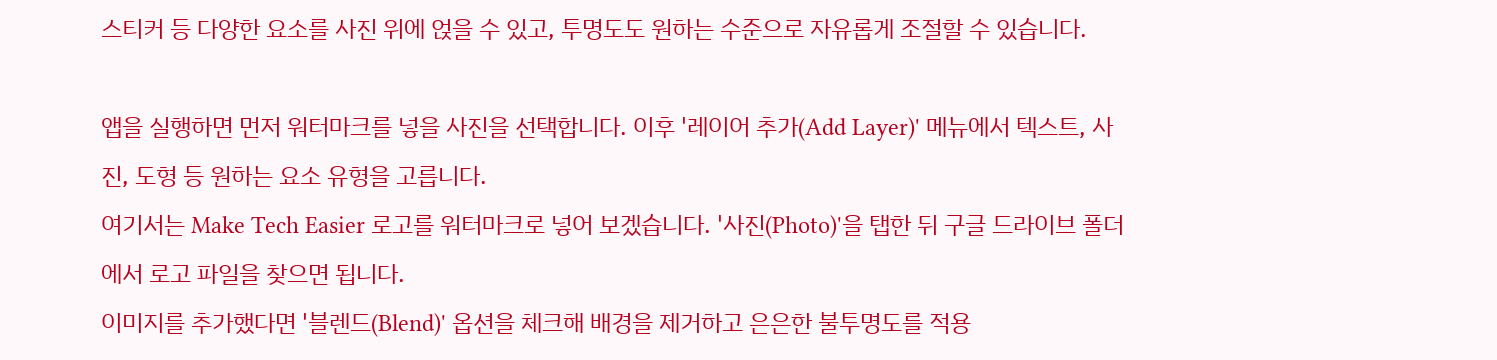스티커 등 다양한 요소를 사진 위에 얹을 수 있고, 투명도도 원하는 수준으로 자유롭게 조절할 수 있습니다.

앱을 실행하면 먼저 워터마크를 넣을 사진을 선택합니다. 이후 '레이어 추가(Add Layer)' 메뉴에서 텍스트, 사진, 도형 등 원하는 요소 유형을 고릅니다.
여기서는 Make Tech Easier 로고를 워터마크로 넣어 보겠습니다. '사진(Photo)'을 탭한 뒤 구글 드라이브 폴더에서 로고 파일을 찾으면 됩니다.
이미지를 추가했다면 '블렌드(Blend)' 옵션을 체크해 배경을 제거하고 은은한 불투명도를 적용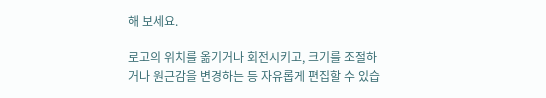해 보세요.

로고의 위치를 옮기거나 회전시키고, 크기를 조절하거나 원근감을 변경하는 등 자유롭게 편집할 수 있습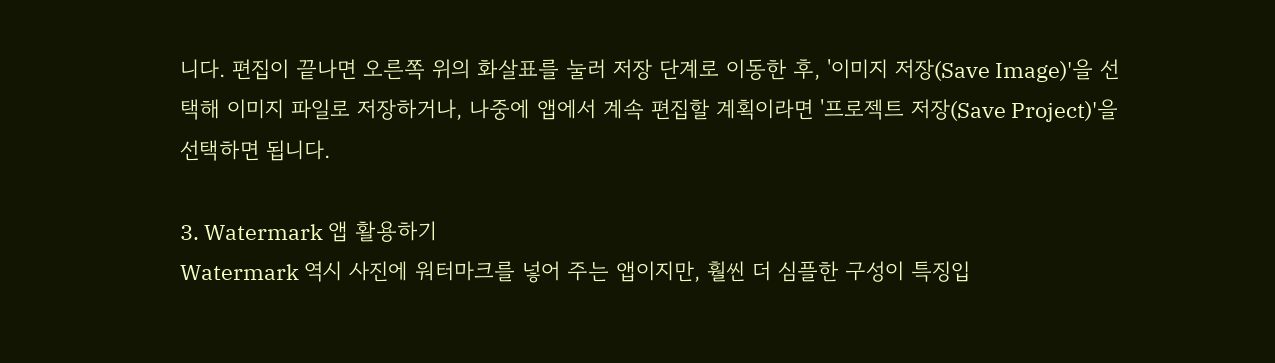니다. 편집이 끝나면 오른쪽 위의 화살표를 눌러 저장 단계로 이동한 후, '이미지 저장(Save Image)'을 선택해 이미지 파일로 저장하거나, 나중에 앱에서 계속 편집할 계획이라면 '프로젝트 저장(Save Project)'을 선택하면 됩니다.

3. Watermark 앱 활용하기
Watermark 역시 사진에 워터마크를 넣어 주는 앱이지만, 훨씬 더 심플한 구성이 특징입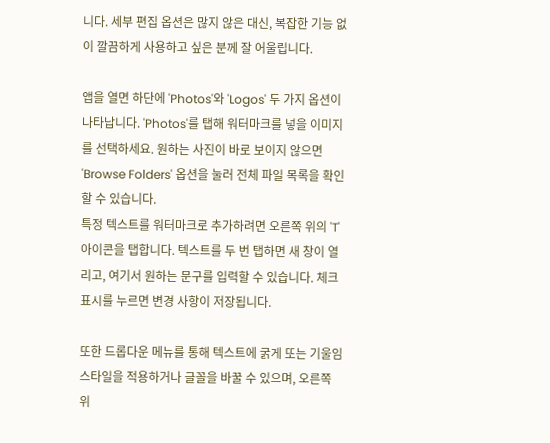니다. 세부 편집 옵션은 많지 않은 대신, 복잡한 기능 없이 깔끔하게 사용하고 싶은 분께 잘 어울립니다.

앱을 열면 하단에 'Photos'와 'Logos' 두 가지 옵션이 나타납니다. 'Photos'를 탭해 워터마크를 넣을 이미지를 선택하세요. 원하는 사진이 바로 보이지 않으면 'Browse Folders' 옵션을 눌러 전체 파일 목록을 확인할 수 있습니다.
특정 텍스트를 워터마크로 추가하려면 오른쪽 위의 'T' 아이콘을 탭합니다. 텍스트를 두 번 탭하면 새 창이 열리고, 여기서 원하는 문구를 입력할 수 있습니다. 체크 표시를 누르면 변경 사항이 저장됩니다.

또한 드롭다운 메뉴를 통해 텍스트에 굵게 또는 기울임 스타일을 적용하거나 글꼴을 바꿀 수 있으며, 오른쪽 위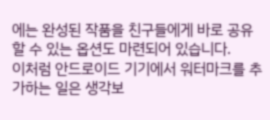에는 완성된 작품을 친구들에게 바로 공유할 수 있는 옵션도 마련되어 있습니다.
이처럼 안드로이드 기기에서 워터마크를 추가하는 일은 생각보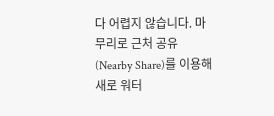다 어렵지 않습니다. 마무리로 근처 공유(Nearby Share)를 이용해 새로 워터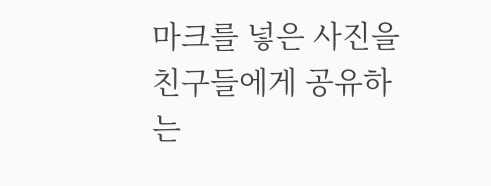마크를 넣은 사진을 친구들에게 공유하는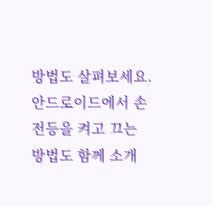방법도 살펴보세요. 안드로이드에서 손전등을 켜고 끄는 방법도 함께 소개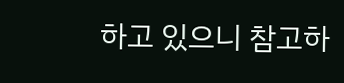하고 있으니 참고하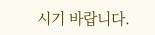시기 바랍니다.